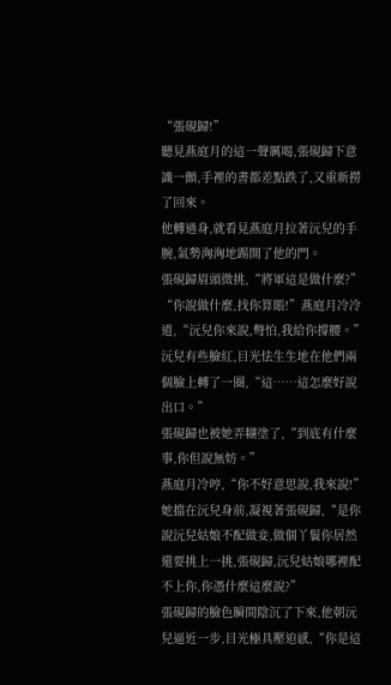“張硯歸!”
聽見燕庭月的這一聲厲喝,張硯歸下意識一顫,手裡的書都差點跌了,又重新撈了回來。
他轉過身,就看見燕庭月拉著沅兒的手腕,氣勢洶洶地踢開了他的門。
張硯歸眉頭微挑,“將軍這是做什麼?”
“你說做什麼,找你算賬!”燕庭月冷冷道,“沅兒你來說,彆怕,我給你撐腰。”
沅兒有些臉紅,目光怯生生地在他們兩個臉上轉了一圈,“這……這怎麼好說出口。”
張硯歸也被她弄糊塗了,“到底有什麼事,你但說無妨。”
燕庭月冷哼,“你不好意思說,我來說!”
她擋在沅兒身前,凝視著張硯歸,“是你說沅兒姑娘不配做妾,做個丫鬟你居然還要挑上一挑,張硯歸,沅兒姑娘哪裡配不上你,你憑什麼這麼說?”
張硯歸的臉色瞬間陰沉了下來,他朝沅兒逼近一步,目光極具壓迫感,“你是這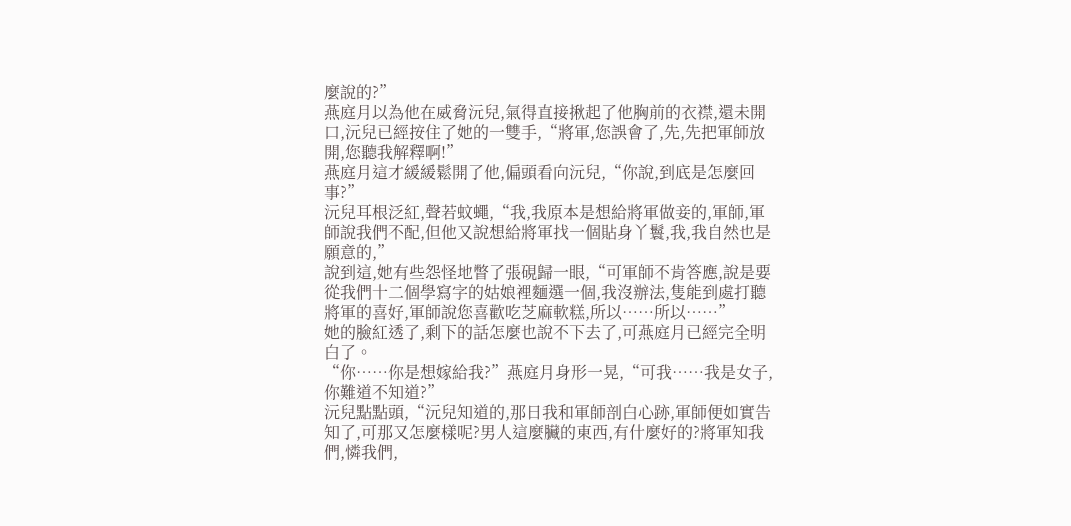麼說的?”
燕庭月以為他在威脅沅兒,氣得直接揪起了他胸前的衣襟,還未開口,沅兒已經按住了她的一雙手,“將軍,您誤會了,先,先把軍師放開,您聽我解釋啊!”
燕庭月這才緩緩鬆開了他,偏頭看向沅兒,“你說,到底是怎麼回事?”
沅兒耳根泛紅,聲若蚊蠅,“我,我原本是想給將軍做妾的,軍師,軍師說我們不配,但他又說想給將軍找一個貼身丫鬟,我,我自然也是願意的,”
說到這,她有些怨怪地瞥了張硯歸一眼,“可軍師不肯答應,說是要從我們十二個學寫字的姑娘裡麵選一個,我沒辦法,隻能到處打聽將軍的喜好,軍師說您喜歡吃芝麻軟糕,所以……所以……”
她的臉紅透了,剩下的話怎麼也說不下去了,可燕庭月已經完全明白了。
“你……你是想嫁給我?”燕庭月身形一晃,“可我……我是女子,你難道不知道?”
沅兒點點頭,“沅兒知道的,那日我和軍師剖白心跡,軍師便如實告知了,可那又怎麼樣呢?男人這麼臟的東西,有什麼好的?將軍知我們,憐我們,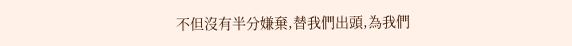不但沒有半分嫌棄,替我們出頭,為我們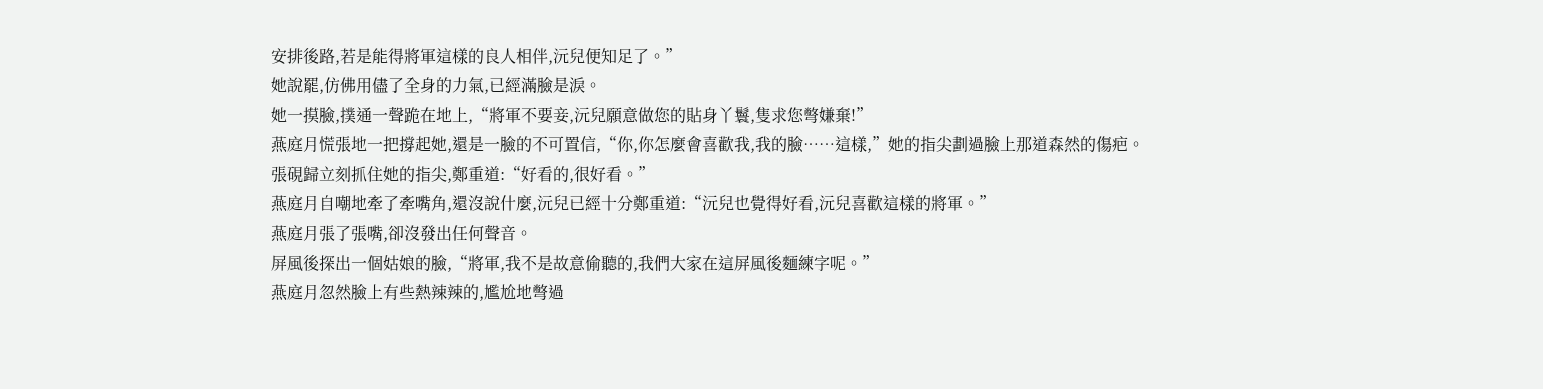安排後路,若是能得將軍這樣的良人相伴,沅兒便知足了。”
她說罷,仿佛用儘了全身的力氣,已經滿臉是淚。
她一摸臉,撲通一聲跪在地上,“將軍不要妾,沅兒願意做您的貼身丫鬟,隻求您彆嫌棄!”
燕庭月慌張地一把撐起她,還是一臉的不可置信,“你,你怎麼會喜歡我,我的臉……這樣,”她的指尖劃過臉上那道森然的傷疤。
張硯歸立刻抓住她的指尖,鄭重道:“好看的,很好看。”
燕庭月自嘲地牽了牽嘴角,還沒說什麼,沅兒已經十分鄭重道:“沅兒也覺得好看,沅兒喜歡這樣的將軍。”
燕庭月張了張嘴,卻沒發出任何聲音。
屏風後探出一個姑娘的臉,“將軍,我不是故意偷聽的,我們大家在這屏風後麵練字呢。”
燕庭月忽然臉上有些熱辣辣的,尷尬地彆過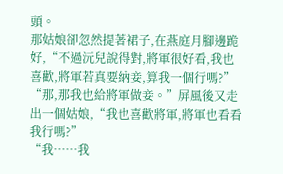頭。
那姑娘卻忽然提著裙子,在燕庭月腳邊跪好,“不過沅兒說得對,將軍很好看,我也喜歡,將軍若真要納妾,算我一個行嗎?”
“那,那我也給將軍做妾。”屏風後又走出一個姑娘,“我也喜歡將軍,將軍也看看我行嗎?”
“我……我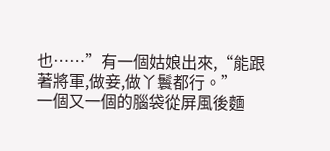也……”有一個姑娘出來,“能跟著將軍,做妾,做丫鬟都行。”
一個又一個的腦袋從屏風後麵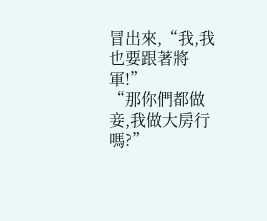冒出來,“我,我也要跟著將軍!”
“那你們都做妾,我做大房行嗎?”